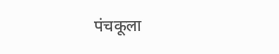पंचकूला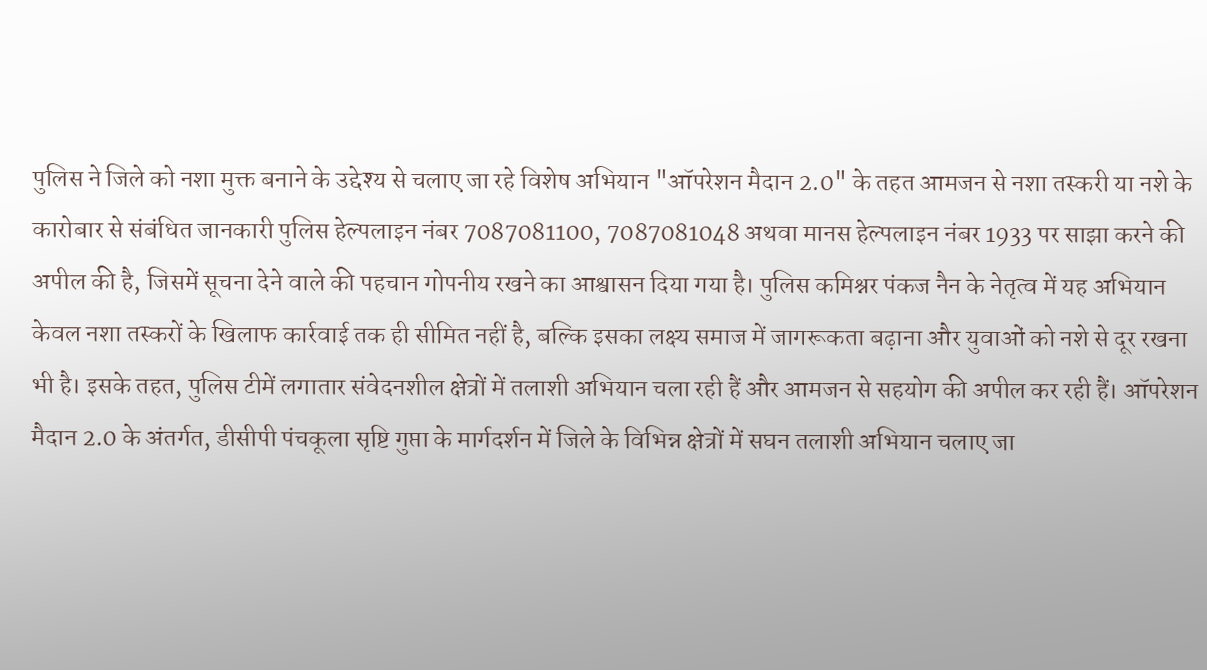पुलिस ने जिले को नशा मुक्त बनाने के उद्देश्य से चलाए जा रहे विशेष अभियान "ऑपरेशन मैदान 2.0" के तहत आमजन से नशा तस्करी या नशे के कारोबार से संबंधित जानकारी पुलिस हेल्पलाइन नंबर 7087081100, 7087081048 अथवा मानस हेल्पलाइन नंबर 1933 पर साझा करने की अपील की है, जिसमें सूचना देने वाले की पहचान गोपनीय रखने का आश्वासन दिया गया है। पुलिस कमिश्नर पंकज नैन के नेतृत्व में यह अभियान केवल नशा तस्करों के खिलाफ कार्रवाई तक ही सीमित नहीं है, बल्कि इसका लक्ष्य समाज में जागरूकता बढ़ाना और युवाओं को नशे से दूर रखना भी है। इसके तहत, पुलिस टीमें लगातार संवेदनशील क्षेत्रों में तलाशी अभियान चला रही हैं और आमजन से सहयोग की अपील कर रही हैं। ऑपरेशन मैदान 2.0 के अंतर्गत, डीसीपी पंचकूला सृष्टि गुप्ता के मार्गदर्शन में जिले के विभिन्न क्षेत्रों में सघन तलाशी अभियान चलाए जा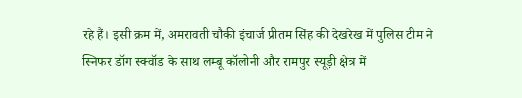रहे हैं। इसी क्रम में, अमरावती चौकी इंचार्ज प्रीतम सिंह की देखरेख में पुलिस टीम ने स्निफर डॉग स्क्वॉड के साथ लम्बू कॉलोनी और रामपुर स्यूड़ी क्षेत्र में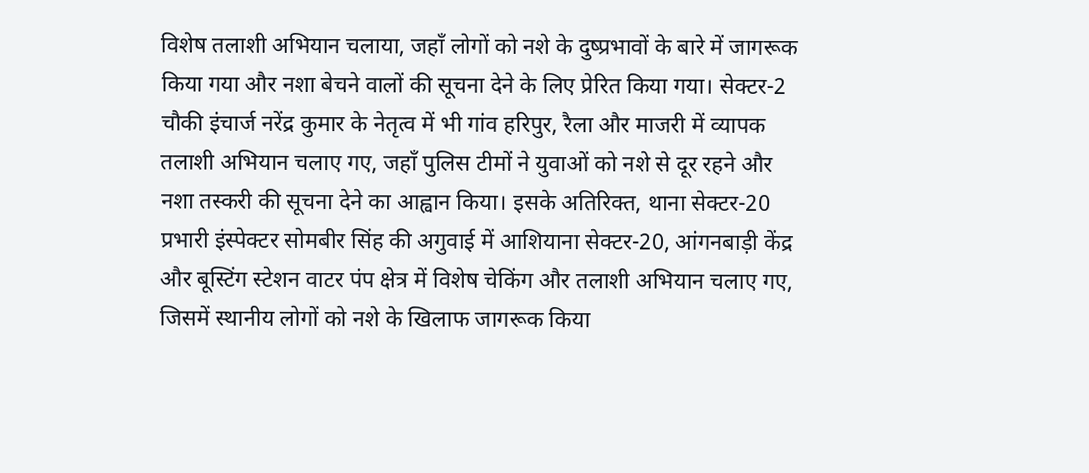विशेष तलाशी अभियान चलाया, जहाँ लोगों को नशे के दुष्प्रभावों के बारे में जागरूक किया गया और नशा बेचने वालों की सूचना देने के लिए प्रेरित किया गया। सेक्टर-2 चौकी इंचार्ज नरेंद्र कुमार के नेतृत्व में भी गांव हरिपुर, रैला और माजरी में व्यापक तलाशी अभियान चलाए गए, जहाँ पुलिस टीमों ने युवाओं को नशे से दूर रहने और नशा तस्करी की सूचना देने का आह्वान किया। इसके अतिरिक्त, थाना सेक्टर-20 प्रभारी इंस्पेक्टर सोमबीर सिंह की अगुवाई में आशियाना सेक्टर-20, आंगनबाड़ी केंद्र और बूस्टिंग स्टेशन वाटर पंप क्षेत्र में विशेष चेकिंग और तलाशी अभियान चलाए गए, जिसमें स्थानीय लोगों को नशे के खिलाफ जागरूक किया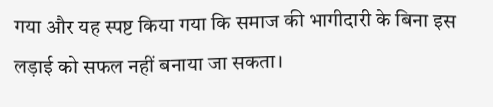गया और यह स्पष्ट किया गया कि समाज की भागीदारी के बिना इस लड़ाई को सफल नहीं बनाया जा सकता।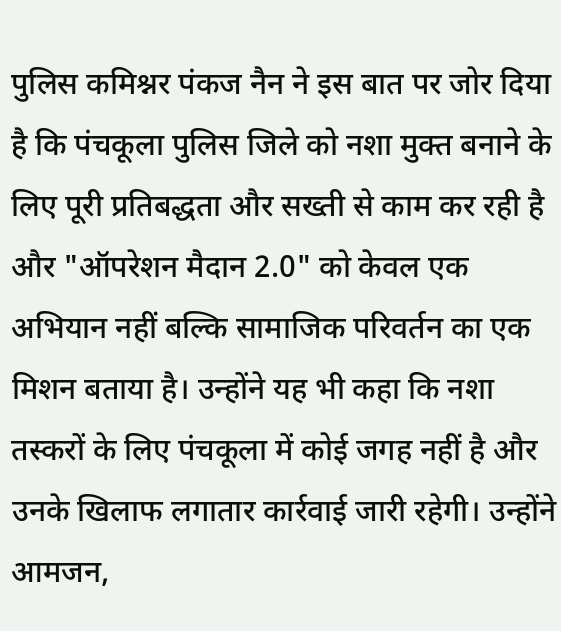पुलिस कमिश्नर पंकज नैन ने इस बात पर जोर दिया है कि पंचकूला पुलिस जिले को नशा मुक्त बनाने के लिए पूरी प्रतिबद्धता और सख्ती से काम कर रही है और "ऑपरेशन मैदान 2.0" को केवल एक अभियान नहीं बल्कि सामाजिक परिवर्तन का एक मिशन बताया है। उन्होंने यह भी कहा कि नशा तस्करों के लिए पंचकूला में कोई जगह नहीं है और उनके खिलाफ लगातार कार्रवाई जारी रहेगी। उन्होंने आमजन,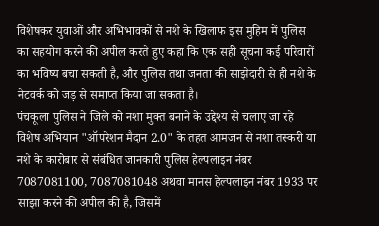विशेषकर युवाओं और अभिभावकों से नशे के खिलाफ इस मुहिम में पुलिस का सहयोग करने की अपील करते हुए कहा कि एक सही सूचना कई परिवारों का भविष्य बचा सकती है, और पुलिस तथा जनता की साझेदारी से ही नशे के नेटवर्क को जड़ से समाप्त किया जा सकता है।
पंचकूला पुलिस ने जिले को नशा मुक्त बनाने के उद्देश्य से चलाए जा रहे विशेष अभियान "ऑपरेशन मैदान 2.0" के तहत आमजन से नशा तस्करी या नशे के कारोबार से संबंधित जानकारी पुलिस हेल्पलाइन नंबर 7087081100, 7087081048 अथवा मानस हेल्पलाइन नंबर 1933 पर साझा करने की अपील की है, जिसमें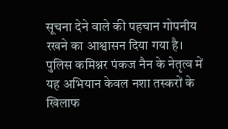सूचना देने वाले की पहचान गोपनीय रखने का आश्वासन दिया गया है। पुलिस कमिश्नर पंकज नैन के नेतृत्व में यह अभियान केवल नशा तस्करों के खिलाफ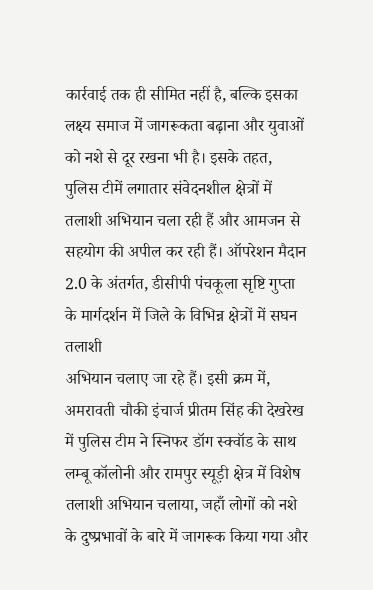कार्रवाई तक ही सीमित नहीं है, बल्कि इसका लक्ष्य समाज में जागरूकता बढ़ाना और युवाओं को नशे से दूर रखना भी है। इसके तहत, पुलिस टीमें लगातार संवेदनशील क्षेत्रों में तलाशी अभियान चला रही हैं और आमजन से सहयोग की अपील कर रही हैं। ऑपरेशन मैदान 2.0 के अंतर्गत, डीसीपी पंचकूला सृष्टि गुप्ता के मार्गदर्शन में जिले के विभिन्न क्षेत्रों में सघन तलाशी
अभियान चलाए जा रहे हैं। इसी क्रम में, अमरावती चौकी इंचार्ज प्रीतम सिंह की देखरेख में पुलिस टीम ने स्निफर डॉग स्क्वॉड के साथ लम्बू कॉलोनी और रामपुर स्यूड़ी क्षेत्र में विशेष तलाशी अभियान चलाया, जहाँ लोगों को नशे के दुष्प्रभावों के बारे में जागरूक किया गया और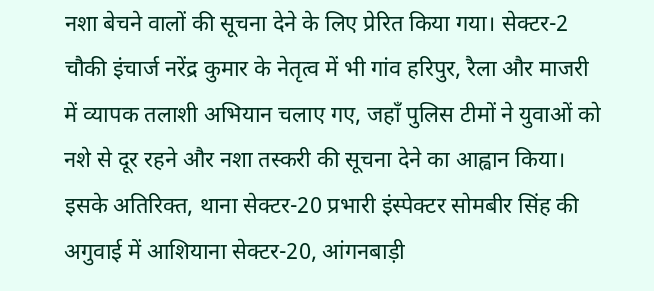नशा बेचने वालों की सूचना देने के लिए प्रेरित किया गया। सेक्टर-2 चौकी इंचार्ज नरेंद्र कुमार के नेतृत्व में भी गांव हरिपुर, रैला और माजरी में व्यापक तलाशी अभियान चलाए गए, जहाँ पुलिस टीमों ने युवाओं को नशे से दूर रहने और नशा तस्करी की सूचना देने का आह्वान किया। इसके अतिरिक्त, थाना सेक्टर-20 प्रभारी इंस्पेक्टर सोमबीर सिंह की अगुवाई में आशियाना सेक्टर-20, आंगनबाड़ी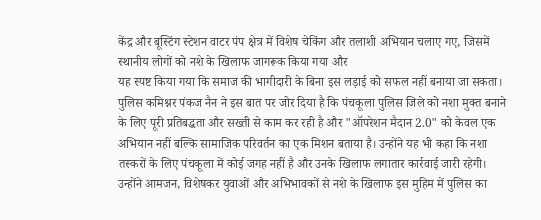केंद्र और बूस्टिंग स्टेशन वाटर पंप क्षेत्र में विशेष चेकिंग और तलाशी अभियान चलाए गए, जिसमें स्थानीय लोगों को नशे के खिलाफ जागरूक किया गया और
यह स्पष्ट किया गया कि समाज की भागीदारी के बिना इस लड़ाई को सफल नहीं बनाया जा सकता। पुलिस कमिश्नर पंकज नैन ने इस बात पर जोर दिया है कि पंचकूला पुलिस जिले को नशा मुक्त बनाने के लिए पूरी प्रतिबद्धता और सख्ती से काम कर रही है और "ऑपरेशन मैदान 2.0" को केवल एक अभियान नहीं बल्कि सामाजिक परिवर्तन का एक मिशन बताया है। उन्होंने यह भी कहा कि नशा तस्करों के लिए पंचकूला में कोई जगह नहीं है और उनके खिलाफ लगातार कार्रवाई जारी रहेगी। उन्होंने आमजन, विशेषकर युवाओं और अभिभावकों से नशे के खिलाफ इस मुहिम में पुलिस का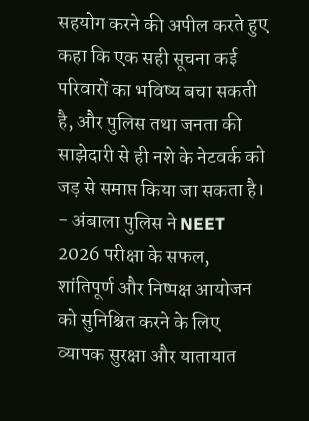सहयोग करने की अपील करते हुए कहा कि एक सही सूचना कई परिवारों का भविष्य बचा सकती है, और पुलिस तथा जनता की साझेदारी से ही नशे के नेटवर्क को जड़ से समाप्त किया जा सकता है।
- अंबाला पुलिस ने NEET 2026 परीक्षा के सफल, शांतिपूर्ण और निष्पक्ष आयोजन को सुनिश्चित करने के लिए व्यापक सुरक्षा और यातायात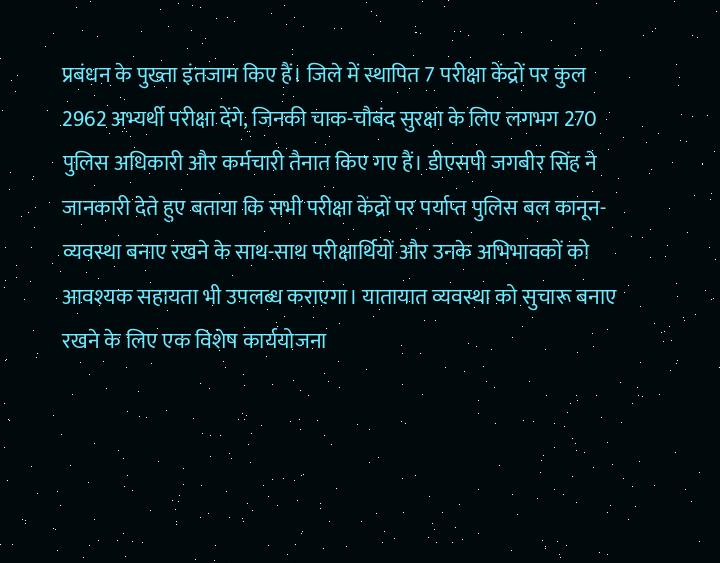प्रबंधन के पुख्ता इंतजाम किए हैं। जिले में स्थापित 7 परीक्षा केंद्रों पर कुल 2962 अभ्यर्थी परीक्षा देंगे, जिनकी चाक-चौबंद सुरक्षा के लिए लगभग 270 पुलिस अधिकारी और कर्मचारी तैनात किए गए हैं। डीएसपी जगबीर सिंह ने जानकारी देते हुए बताया कि सभी परीक्षा केंद्रों पर पर्याप्त पुलिस बल कानून-व्यवस्था बनाए रखने के साथ-साथ परीक्षार्थियों और उनके अभिभावकों को आवश्यक सहायता भी उपलब्ध कराएगा। यातायात व्यवस्था को सुचारू बनाए रखने के लिए एक विशेष कार्ययोजना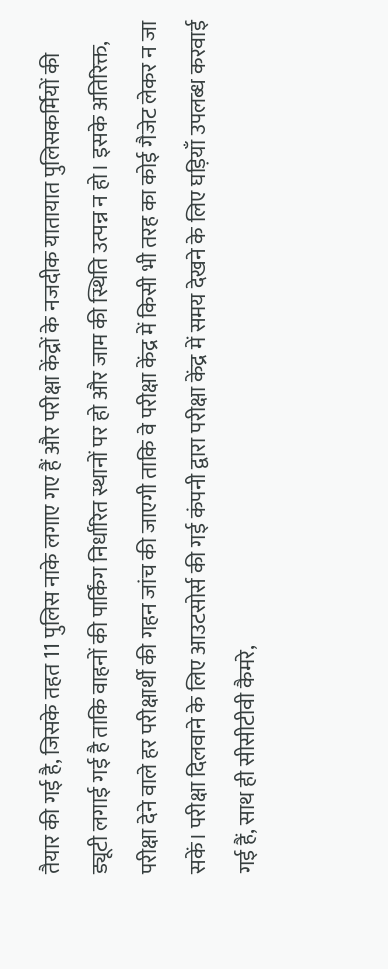तैयार की गई है, जिसके तहत 11 पुलिस नाके लगाए गए हैं और परीक्षा केंद्रों के नजदीक यातायात पुलिसकर्मियों की ड्यूटी लगाई गई है ताकि वाहनों की पार्किंग निर्धारित स्थानों पर हो और जाम की स्थिति उत्पन्न न हो। इसके अतिरिक्त, परीक्षा देने वाले हर परीक्षार्थी की गहन जांच की जाएगी ताकि वे परीक्षा केंद्र में किसी भी तरह का कोई गैजेट लेकर न जा सकें। परीक्षा दिलवाने के लिए आउटसोर्स की गई कंपनी द्वारा परीक्षा केंद्र में समय देखने के लिए घड़ियाँ उपलब्ध करवाई गई हैं, साथ ही सीसीटीवी कैमरे,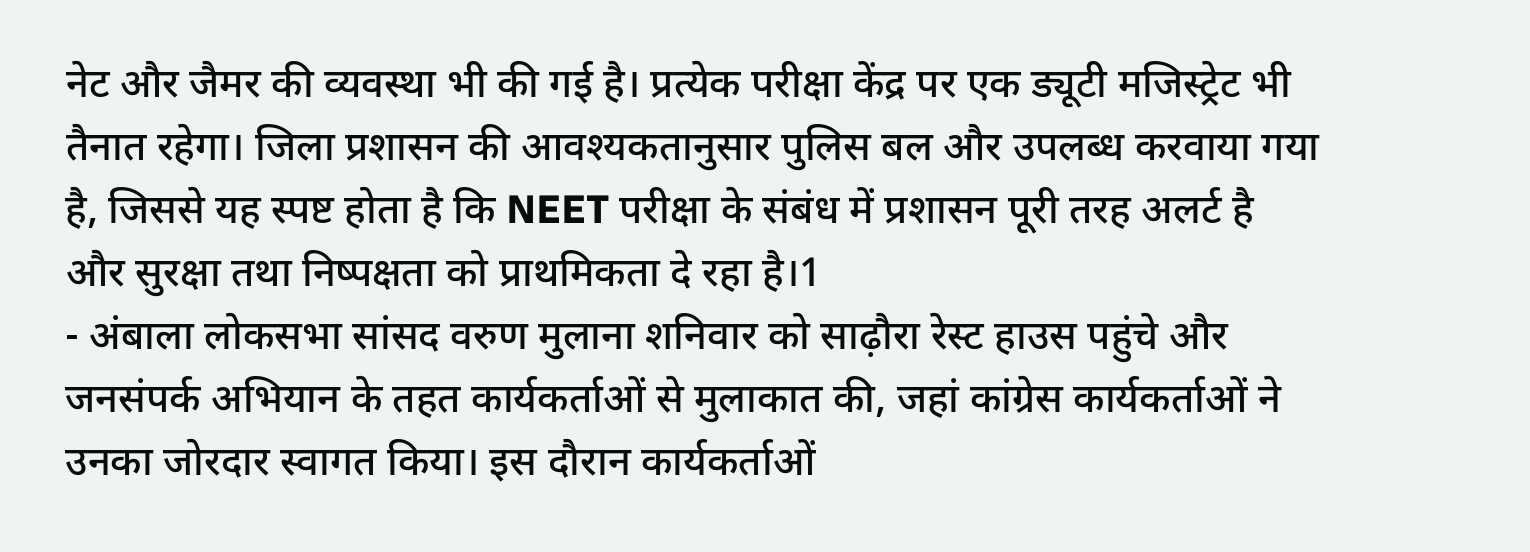नेट और जैमर की व्यवस्था भी की गई है। प्रत्येक परीक्षा केंद्र पर एक ड्यूटी मजिस्ट्रेट भी तैनात रहेगा। जिला प्रशासन की आवश्यकतानुसार पुलिस बल और उपलब्ध करवाया गया है, जिससे यह स्पष्ट होता है कि NEET परीक्षा के संबंध में प्रशासन पूरी तरह अलर्ट है और सुरक्षा तथा निष्पक्षता को प्राथमिकता दे रहा है।1
- अंबाला लोकसभा सांसद वरुण मुलाना शनिवार को साढ़ौरा रेस्ट हाउस पहुंचे और जनसंपर्क अभियान के तहत कार्यकर्ताओं से मुलाकात की, जहां कांग्रेस कार्यकर्ताओं ने उनका जोरदार स्वागत किया। इस दौरान कार्यकर्ताओं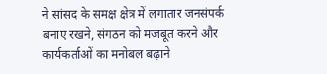ने सांसद के समक्ष क्षेत्र में लगातार जनसंपर्क बनाए रखने, संगठन को मजबूत करने और कार्यकर्ताओं का मनोबल बढ़ाने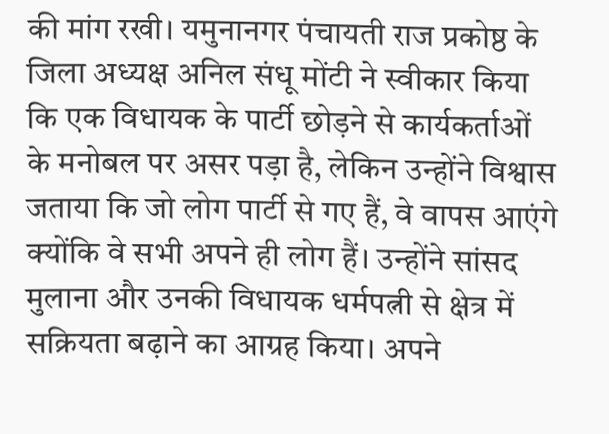की मांग रखी। यमुनानगर पंचायती राज प्रकोष्ठ के जिला अध्यक्ष अनिल संधू मोंटी ने स्वीकार किया कि एक विधायक के पार्टी छोड़ने से कार्यकर्ताओं के मनोबल पर असर पड़ा है, लेकिन उन्होंने विश्वास जताया कि जो लोग पार्टी से गए हैं, वे वापस आएंगे क्योंकि वे सभी अपने ही लोग हैं। उन्होंने सांसद मुलाना और उनकी विधायक धर्मपत्नी से क्षेत्र में सक्रियता बढ़ाने का आग्रह किया। अपने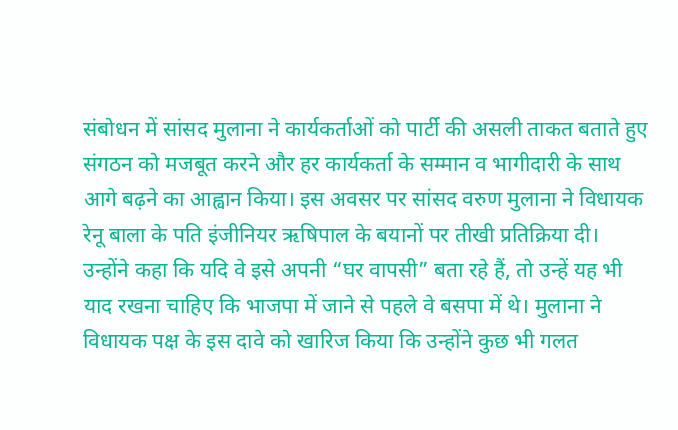संबोधन में सांसद मुलाना ने कार्यकर्ताओं को पार्टी की असली ताकत बताते हुए संगठन को मजबूत करने और हर कार्यकर्ता के सम्मान व भागीदारी के साथ आगे बढ़ने का आह्वान किया। इस अवसर पर सांसद वरुण मुलाना ने विधायक रेनू बाला के पति इंजीनियर ऋषिपाल के बयानों पर तीखी प्रतिक्रिया दी। उन्होंने कहा कि यदि वे इसे अपनी “घर वापसी” बता रहे हैं, तो उन्हें यह भी याद रखना चाहिए कि भाजपा में जाने से पहले वे बसपा में थे। मुलाना ने विधायक पक्ष के इस दावे को खारिज किया कि उन्होंने कुछ भी गलत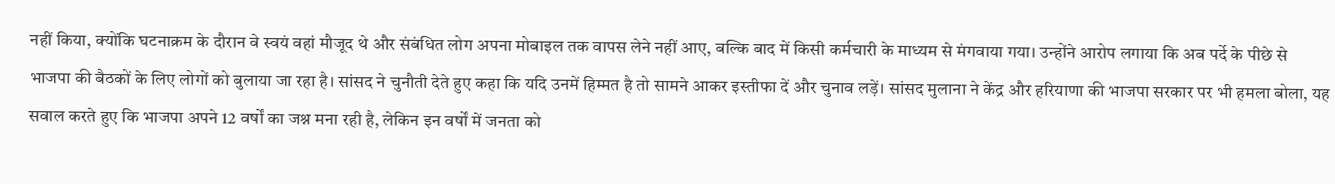नहीं किया, क्योंकि घटनाक्रम के दौरान वे स्वयं वहां मौजूद थे और संबंधित लोग अपना मोबाइल तक वापस लेने नहीं आए, बल्कि बाद में किसी कर्मचारी के माध्यम से मंगवाया गया। उन्होंने आरोप लगाया कि अब पर्दे के पीछे से भाजपा की बैठकों के लिए लोगों को बुलाया जा रहा है। सांसद ने चुनौती देते हुए कहा कि यदि उनमें हिम्मत है तो सामने आकर इस्तीफा दें और चुनाव लड़ें। सांसद मुलाना ने केंद्र और हरियाणा की भाजपा सरकार पर भी हमला बोला, यह सवाल करते हुए कि भाजपा अपने 12 वर्षों का जश्न मना रही है, लेकिन इन वर्षों में जनता को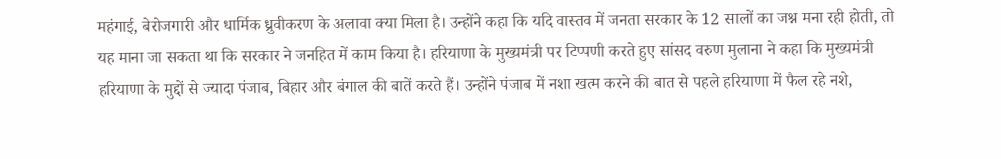महंगाई, बेरोजगारी और धार्मिक ध्रुवीकरण के अलावा क्या मिला है। उन्होंने कहा कि यदि वास्तव में जनता सरकार के 12 सालों का जश्न मना रही होती, तो यह माना जा सकता था कि सरकार ने जनहित में काम किया है। हरियाणा के मुख्यमंत्री पर टिप्पणी करते हुए सांसद वरुण मुलाना ने कहा कि मुख्यमंत्री हरियाणा के मुद्दों से ज्यादा पंजाब, बिहार और बंगाल की बातें करते हैं। उन्होंने पंजाब में नशा खत्म करने की बात से पहले हरियाणा में फैल रहे नशे,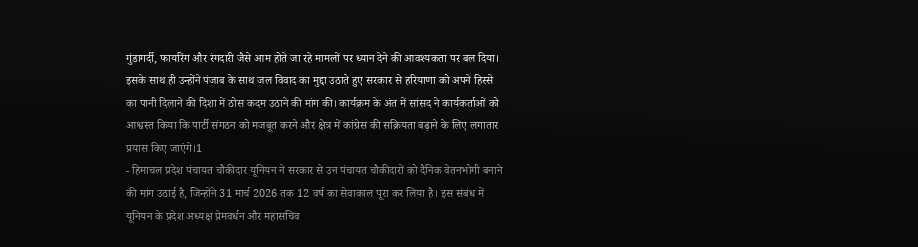गुंडागर्दी, फायरिंग और रंगदारी जैसे आम होते जा रहे मामलों पर ध्यान देने की आवश्यकता पर बल दिया। इसके साथ ही उन्होंने पंजाब के साथ जल विवाद का मुद्दा उठाते हुए सरकार से हरियाणा को अपने हिस्से का पानी दिलाने की दिशा में ठोस कदम उठाने की मांग की। कार्यक्रम के अंत में सांसद ने कार्यकर्ताओं को आश्वस्त किया कि पार्टी संगठन को मजबूत करने और क्षेत्र में कांग्रेस की सक्रियता बढ़ाने के लिए लगातार प्रयास किए जाएंगे।1
- हिमाचल प्रदेश पंचायत चौकीदार यूनियन ने सरकार से उन पंचायत चौकीदारों को दैनिक वेतनभोगी बनाने की मांग उठाई है, जिन्होंने 31 मार्च 2026 तक 12 वर्ष का सेवाकाल पूरा कर लिया है। इस संबंध में यूनियन के प्रदेश अध्यक्ष प्रेमवर्धन और महासचिव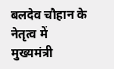बलदेव चौहान के नेतृत्व में मुख्यमंत्री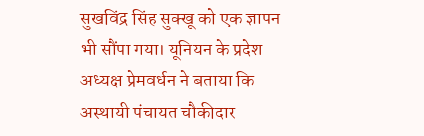सुखविंद्र सिंह सुक्खू को एक ज्ञापन भी सौंपा गया। यूनियन के प्रदेश अध्यक्ष प्रेमवर्धन ने बताया कि अस्थायी पंचायत चौकीदार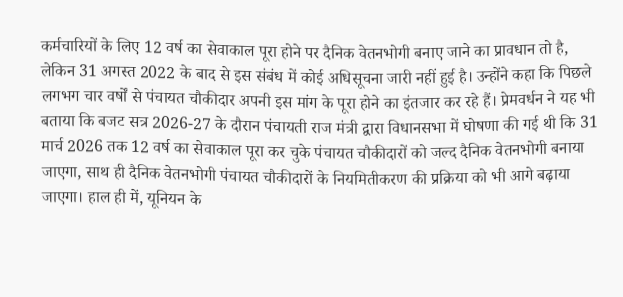कर्मचारियों के लिए 12 वर्ष का सेवाकाल पूरा होने पर दैनिक वेतनभोगी बनाए जाने का प्रावधान तो है, लेकिन 31 अगस्त 2022 के बाद से इस संबंध में कोई अधिसूचना जारी नहीं हुई है। उन्होंने कहा कि पिछले लगभग चार वर्षों से पंचायत चौकीदार अपनी इस मांग के पूरा होने का इंतजार कर रहे हैं। प्रेमवर्धन ने यह भी बताया कि बजट सत्र 2026-27 के दौरान पंचायती राज मंत्री द्वारा विधानसभा में घोषणा की गई थी कि 31 मार्च 2026 तक 12 वर्ष का सेवाकाल पूरा कर चुके पंचायत चौकीदारों को जल्द दैनिक वेतनभोगी बनाया जाएगा, साथ ही दैनिक वेतनभोगी पंचायत चौकीदारों के नियमितीकरण की प्रक्रिया को भी आगे बढ़ाया जाएगा। हाल ही में, यूनियन के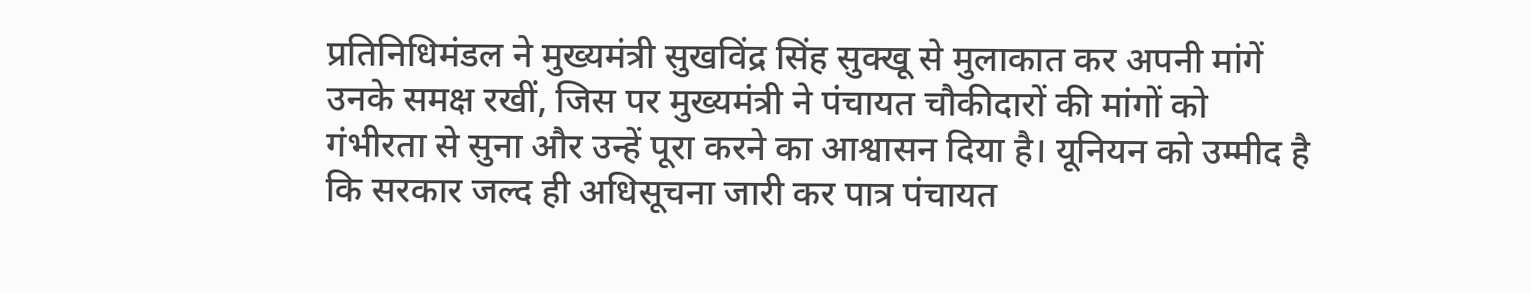प्रतिनिधिमंडल ने मुख्यमंत्री सुखविंद्र सिंह सुक्खू से मुलाकात कर अपनी मांगें उनके समक्ष रखीं, जिस पर मुख्यमंत्री ने पंचायत चौकीदारों की मांगों को गंभीरता से सुना और उन्हें पूरा करने का आश्वासन दिया है। यूनियन को उम्मीद है कि सरकार जल्द ही अधिसूचना जारी कर पात्र पंचायत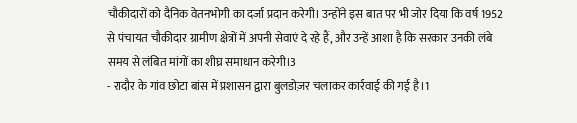चौकीदारों को दैनिक वेतनभोगी का दर्जा प्रदान करेगी। उन्होंने इस बात पर भी जोर दिया कि वर्ष 1952 से पंचायत चौकीदार ग्रामीण क्षेत्रों में अपनी सेवाएं दे रहे हैं, और उन्हें आशा है कि सरकार उनकी लंबे समय से लंबित मांगों का शीघ्र समाधान करेगी।3
- रादौर के गांव छोटा बांस में प्रशासन द्वारा बुलडोज़र चलाकर कार्रवाई की गई है।1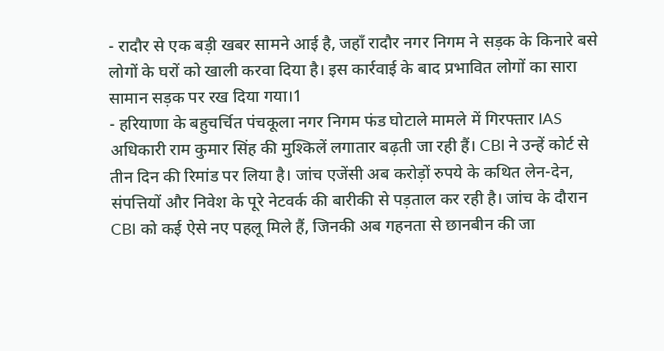- रादौर से एक बड़ी खबर सामने आई है, जहाँ रादौर नगर निगम ने सड़क के किनारे बसे लोगों के घरों को खाली करवा दिया है। इस कार्रवाई के बाद प्रभावित लोगों का सारा सामान सड़क पर रख दिया गया।1
- हरियाणा के बहुचर्चित पंचकूला नगर निगम फंड घोटाले मामले में गिरफ्तार IAS अधिकारी राम कुमार सिंह की मुश्किलें लगातार बढ़ती जा रही हैं। CBI ने उन्हें कोर्ट से तीन दिन की रिमांड पर लिया है। जांच एजेंसी अब करोड़ों रुपये के कथित लेन-देन, संपत्तियों और निवेश के पूरे नेटवर्क की बारीकी से पड़ताल कर रही है। जांच के दौरान CBI को कई ऐसे नए पहलू मिले हैं, जिनकी अब गहनता से छानबीन की जा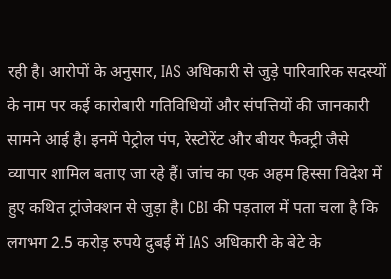रही है। आरोपों के अनुसार, IAS अधिकारी से जुड़े पारिवारिक सदस्यों के नाम पर कई कारोबारी गतिविधियों और संपत्तियों की जानकारी सामने आई है। इनमें पेट्रोल पंप, रेस्टोरेंट और बीयर फैक्ट्री जैसे व्यापार शामिल बताए जा रहे हैं। जांच का एक अहम हिस्सा विदेश में हुए कथित ट्रांजेक्शन से जुड़ा है। CBI की पड़ताल में पता चला है कि लगभग 2.5 करोड़ रुपये दुबई में IAS अधिकारी के बेटे के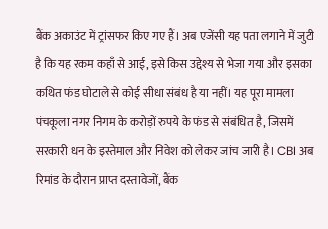बैंक अकाउंट में ट्रांसफर किए गए हैं। अब एजेंसी यह पता लगाने में जुटी है कि यह रकम कहाँ से आई, इसे किस उद्देश्य से भेजा गया और इसका कथित फंड घोटाले से कोई सीधा संबंध है या नहीं। यह पूरा मामला पंचकूला नगर निगम के करोड़ों रुपये के फंड से संबंधित है, जिसमें सरकारी धन के इस्तेमाल और निवेश को लेकर जांच जारी है। CBI अब रिमांड के दौरान प्राप्त दस्तावेजों, बैंक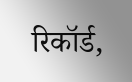रिकॉर्ड,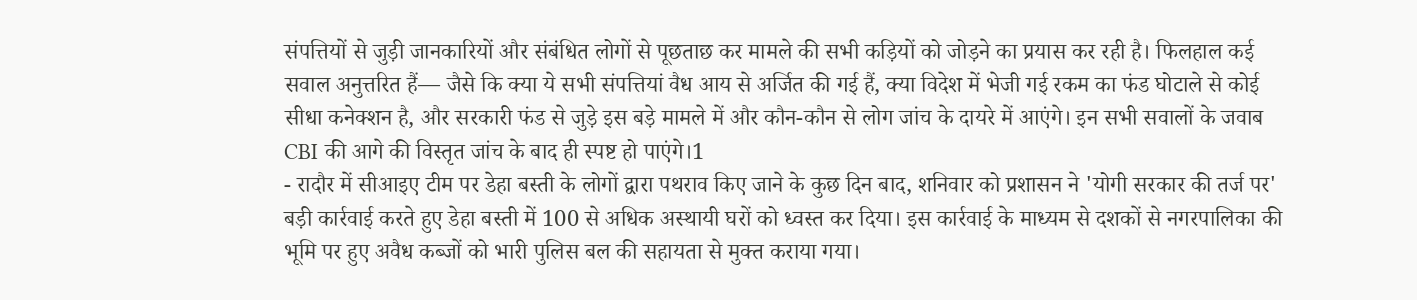संपत्तियों से जुड़ी जानकारियों और संबंधित लोगों से पूछताछ कर मामले की सभी कड़ियों को जोड़ने का प्रयास कर रही है। फिलहाल कई सवाल अनुत्तरित हैं— जैसे कि क्या ये सभी संपत्तियां वैध आय से अर्जित की गई हैं, क्या विदेश में भेजी गई रकम का फंड घोटाले से कोई सीधा कनेक्शन है, और सरकारी फंड से जुड़े इस बड़े मामले में और कौन-कौन से लोग जांच के दायरे में आएंगे। इन सभी सवालों के जवाब CBI की आगे की विस्तृत जांच के बाद ही स्पष्ट हो पाएंगे।1
- रादौर में सीआइए टीम पर डेहा बस्ती के लोगों द्वारा पथराव किए जाने के कुछ दिन बाद, शनिवार को प्रशासन ने 'योगी सरकार की तर्ज पर' बड़ी कार्रवाई करते हुए डेहा बस्ती में 100 से अधिक अस्थायी घरों को ध्वस्त कर दिया। इस कार्रवाई के माध्यम से दशकों से नगरपालिका की भूमि पर हुए अवैध कब्जों को भारी पुलिस बल की सहायता से मुक्त कराया गया।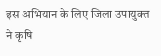इस अभियान के लिए जिला उपायुक्त ने कृषि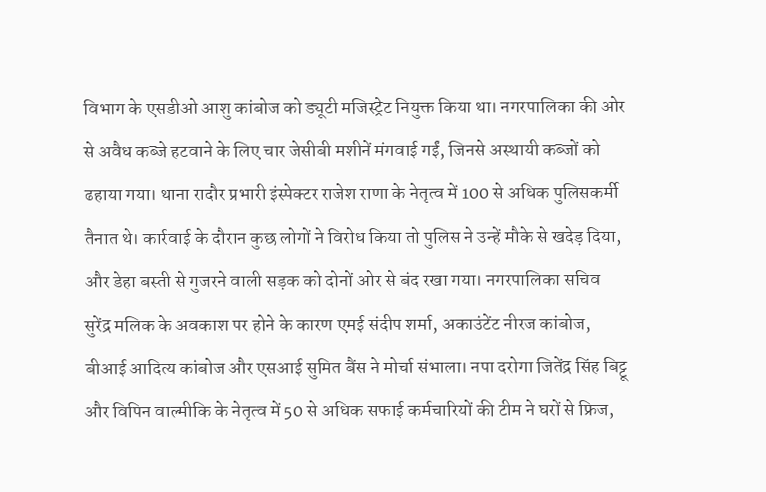विभाग के एसडीओ आशु कांबोज को ड्यूटी मजिस्ट्रेट नियुक्त किया था। नगरपालिका की ओर से अवैध कब्जे हटवाने के लिए चार जेसीबी मशीनें मंगवाई गईं, जिनसे अस्थायी कब्जों को ढहाया गया। थाना रादौर प्रभारी इंस्पेक्टर राजेश राणा के नेतृत्व में 100 से अधिक पुलिसकर्मी तैनात थे। कार्रवाई के दौरान कुछ लोगों ने विरोध किया तो पुलिस ने उन्हें मौके से खदेड़ दिया, और डेहा बस्ती से गुजरने वाली सड़क को दोनों ओर से बंद रखा गया। नगरपालिका सचिव सुरेंद्र मलिक के अवकाश पर होने के कारण एमई संदीप शर्मा, अकाउंटेंट नीरज कांबोज, बीआई आदित्य कांबोज और एसआई सुमित बैंस ने मोर्चा संभाला। नपा दरोगा जितेंद्र सिंह बिट्टू और विपिन वाल्मीकि के नेतृत्व में 50 से अधिक सफाई कर्मचारियों की टीम ने घरों से फ्रिज,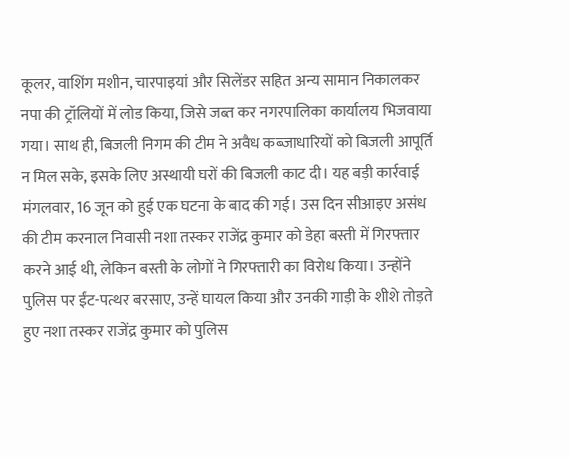कूलर, वाशिंग मशीन, चारपाइयां और सिलेंडर सहित अन्य सामान निकालकर नपा की ट्रॉलियों में लोड किया, जिसे जब्त कर नगरपालिका कार्यालय भिजवाया गया। साथ ही, बिजली निगम की टीम ने अवैध कब्जाधारियों को बिजली आपूर्ति न मिल सके, इसके लिए अस्थायी घरों की बिजली काट दी। यह बड़ी कार्रवाई मंगलवार, 16 जून को हुई एक घटना के बाद की गई। उस दिन सीआइए असंध की टीम करनाल निवासी नशा तस्कर राजेंद्र कुमार को डेहा बस्ती में गिरफ्तार करने आई थी, लेकिन बस्ती के लोगों ने गिरफ्तारी का विरोध किया। उन्होंने पुलिस पर ईंट-पत्थर बरसाए, उन्हें घायल किया और उनकी गाड़ी के शीशे तोड़ते हुए नशा तस्कर राजेंद्र कुमार को पुलिस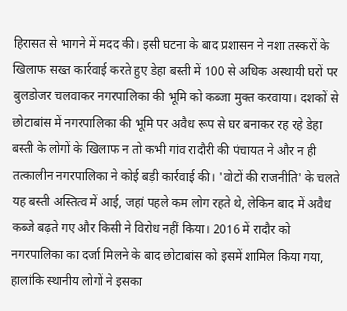हिरासत से भागने में मदद की। इसी घटना के बाद प्रशासन ने नशा तस्करों के खिलाफ सख्त कार्रवाई करते हुए डेहा बस्ती में 100 से अधिक अस्थायी घरों पर बुलडोजर चलवाकर नगरपालिका की भूमि को कब्जा मुक्त करवाया। दशकों से छोटाबांस में नगरपालिका की भूमि पर अवैध रूप से घर बनाकर रह रहे डेहा बस्ती के लोगों के खिलाफ न तो कभी गांव रादौरी की पंचायत ने और न ही तत्कालीन नगरपालिका ने कोई बड़ी कार्रवाई की। 'वोटों की राजनीति' के चलते यह बस्ती अस्तित्व में आई, जहां पहले कम लोग रहते थे, लेकिन बाद में अवैध कब्जे बढ़ते गए और किसी ने विरोध नहीं किया। 2016 में रादौर को नगरपालिका का दर्जा मिलने के बाद छोटाबांस को इसमें शामिल किया गया, हालांकि स्थानीय लोगों ने इसका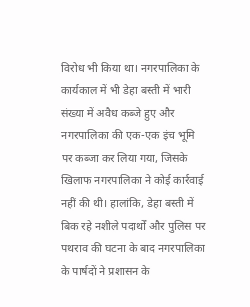विरोध भी किया था। नगरपालिका के कार्यकाल में भी डेहा बस्ती में भारी संख्या में अवैध कब्जे हुए और नगरपालिका की एक-एक इंच भूमि पर कब्जा कर लिया गया, जिसके खिलाफ नगरपालिका ने कोई कार्रवाई नहीं की थी। हालांकि, डेहा बस्ती में बिक रहे नशीले पदार्थों और पुलिस पर पथराव की घटना के बाद नगरपालिका के पार्षदों ने प्रशासन के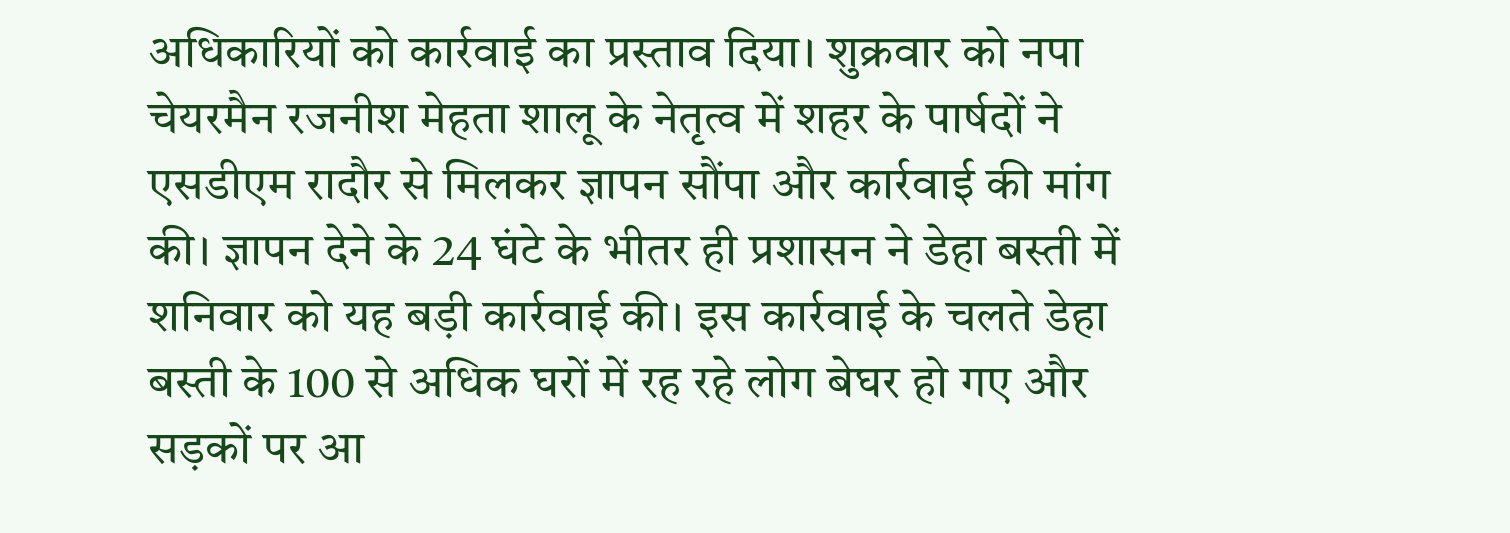अधिकारियों को कार्रवाई का प्रस्ताव दिया। शुक्रवार को नपा चेयरमैन रजनीश मेहता शालू के नेतृत्व में शहर के पार्षदों ने एसडीएम रादौर से मिलकर ज्ञापन सौंपा और कार्रवाई की मांग की। ज्ञापन देने के 24 घंटे के भीतर ही प्रशासन ने डेहा बस्ती में शनिवार को यह बड़ी कार्रवाई की। इस कार्रवाई के चलते डेहा बस्ती के 100 से अधिक घरों में रह रहे लोग बेघर हो गए और सड़कों पर आ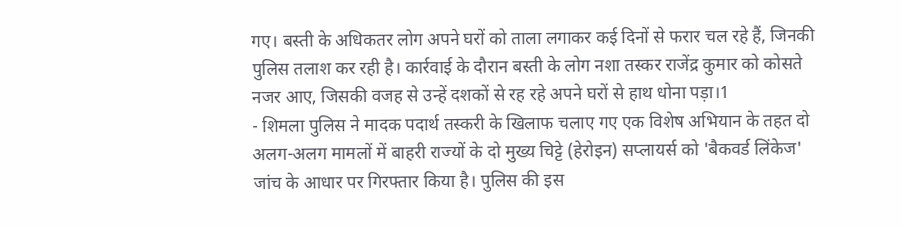गए। बस्ती के अधिकतर लोग अपने घरों को ताला लगाकर कई दिनों से फरार चल रहे हैं, जिनकी पुलिस तलाश कर रही है। कार्रवाई के दौरान बस्ती के लोग नशा तस्कर राजेंद्र कुमार को कोसते नजर आए, जिसकी वजह से उन्हें दशकों से रह रहे अपने घरों से हाथ धोना पड़ा।1
- शिमला पुलिस ने मादक पदार्थ तस्करी के खिलाफ चलाए गए एक विशेष अभियान के तहत दो अलग-अलग मामलों में बाहरी राज्यों के दो मुख्य चिट्टे (हेरोइन) सप्लायर्स को 'बैकवर्ड लिंकेज' जांच के आधार पर गिरफ्तार किया है। पुलिस की इस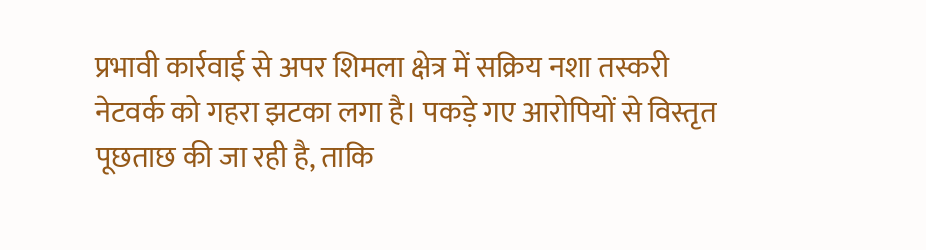प्रभावी कार्रवाई से अपर शिमला क्षेत्र में सक्रिय नशा तस्करी नेटवर्क को गहरा झटका लगा है। पकड़े गए आरोपियों से विस्तृत पूछताछ की जा रही है, ताकि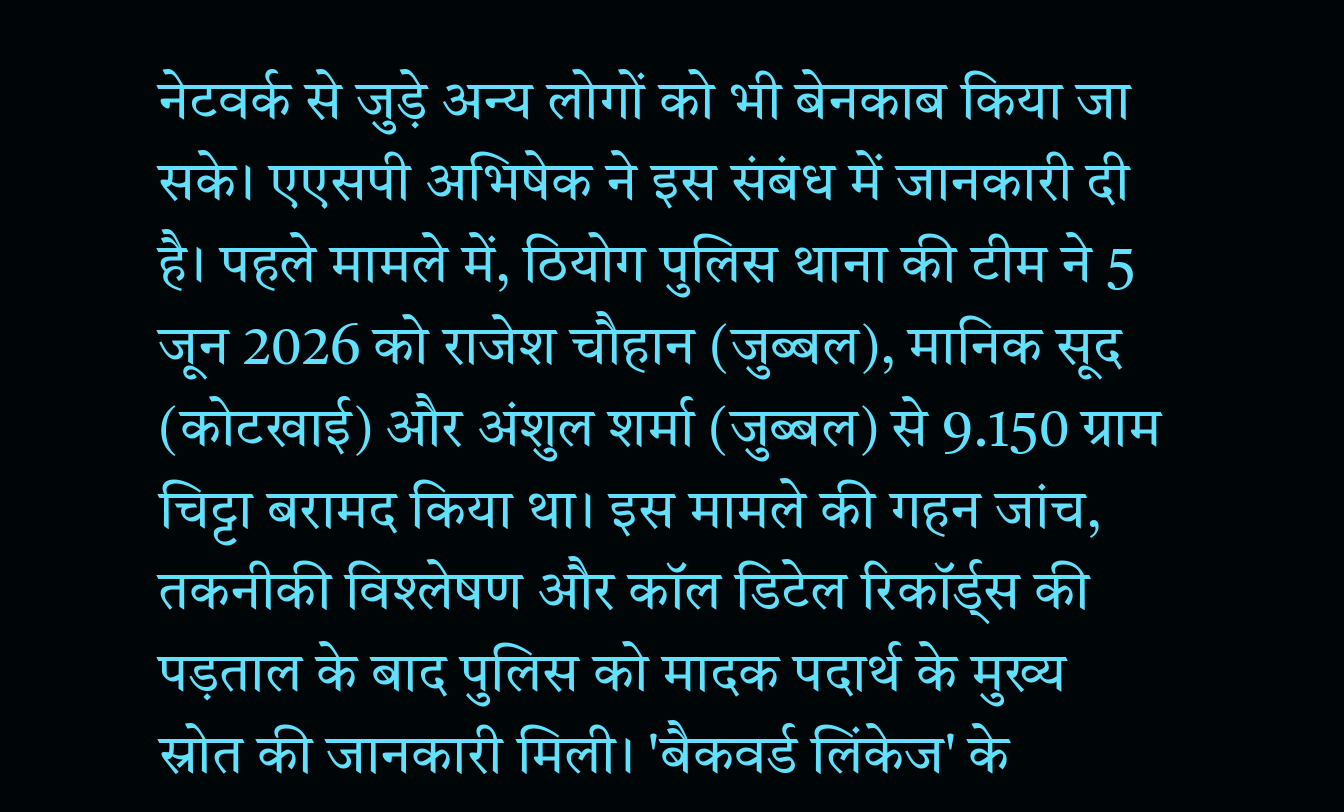नेटवर्क से जुड़े अन्य लोगों को भी बेनकाब किया जा सके। एएसपी अभिषेक ने इस संबंध में जानकारी दी है। पहले मामले में, ठियोग पुलिस थाना की टीम ने 5 जून 2026 को राजेश चौहान (जुब्बल), मानिक सूद (कोटखाई) और अंशुल शर्मा (जुब्बल) से 9.150 ग्राम चिट्टा बरामद किया था। इस मामले की गहन जांच, तकनीकी विश्लेषण और कॉल डिटेल रिकॉर्ड्स की पड़ताल के बाद पुलिस को मादक पदार्थ के मुख्य स्रोत की जानकारी मिली। 'बैकवर्ड लिंकेज' के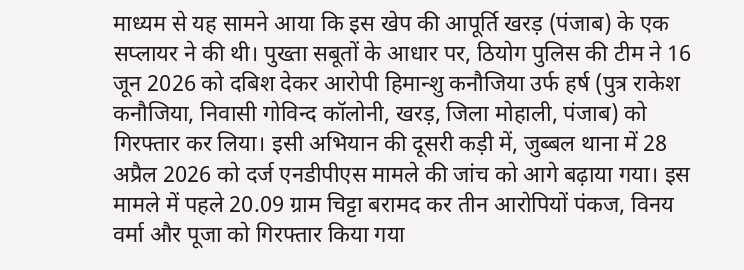माध्यम से यह सामने आया कि इस खेप की आपूर्ति खरड़ (पंजाब) के एक सप्लायर ने की थी। पुख्ता सबूतों के आधार पर, ठियोग पुलिस की टीम ने 16 जून 2026 को दबिश देकर आरोपी हिमान्शु कनौजिया उर्फ हर्ष (पुत्र राकेश कनौजिया, निवासी गोविन्द कॉलोनी, खरड़, जिला मोहाली, पंजाब) को गिरफ्तार कर लिया। इसी अभियान की दूसरी कड़ी में, जुब्बल थाना में 28 अप्रैल 2026 को दर्ज एनडीपीएस मामले की जांच को आगे बढ़ाया गया। इस मामले में पहले 20.09 ग्राम चिट्टा बरामद कर तीन आरोपियों पंकज, विनय वर्मा और पूजा को गिरफ्तार किया गया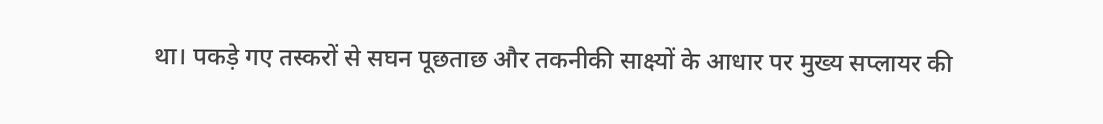था। पकड़े गए तस्करों से सघन पूछताछ और तकनीकी साक्ष्यों के आधार पर मुख्य सप्लायर की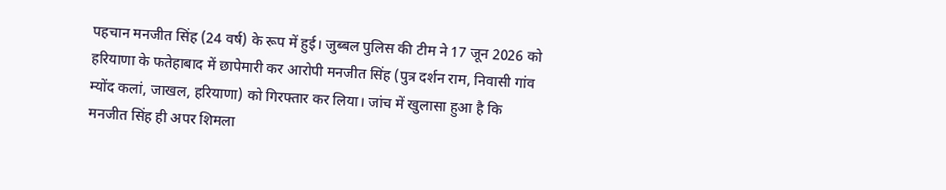पहचान मनजीत सिंह (24 वर्ष) के रूप में हुई। जुब्बल पुलिस की टीम ने 17 जून 2026 को हरियाणा के फतेहाबाद में छापेमारी कर आरोपी मनजीत सिंह (पुत्र दर्शन राम, निवासी गांव म्योंद कलां, जाखल, हरियाणा) को गिरफ्तार कर लिया। जांच में खुलासा हुआ है कि मनजीत सिंह ही अपर शिमला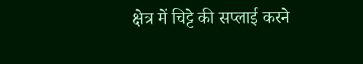क्षेत्र में चिट्टे की सप्लाई करने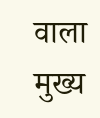वाला मुख्य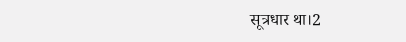सूत्रधार था।2